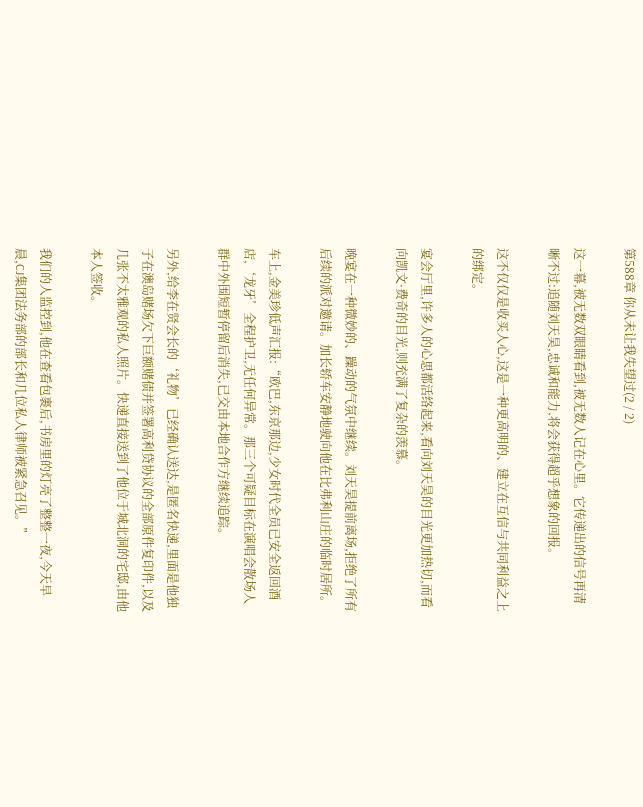第588章 你从未让我失望过(2 / 2)

这一幕,被无数双眼睛看到,被无数人记在心里。它传递出的信号再清晰不过:追随刘天昊,忠诚和能力,将会获得超乎想象的回报。

这不仅仅是收买人心,这是一种更高明的、建立在互信与共同利益之上的绑定。

宴会厅里,许多人的心思都活络起来,看向刘天昊的目光更加热切,而看向凯文·费奇的目光,则充满了复杂的羡慕。

晚宴在一种微妙的、躁动的气氛中继续。刘天昊提前离场,拒绝了所有后续的派对邀请。加长轿车安静地驶向他在比弗利山庄的临时居所。

车上,金美珍低声汇报:“欧巴,东京那边,少女时代全员已安全返回酒店,‘龙牙’全程护卫,无任何异常。那三个可疑目标在演唱会散场人群中外围短暂停留后消失,已交由本地合作方继续追踪。

另外,给李在贤会长的‘礼物’已经确认送达,是匿名快递,里面是他独子在澳岛赌场欠下巨额赌债并签署高利贷协议的全部原件复印件,以及几张不太雅观的私人照片。快递直接送到了他位于城北洞的宅邸,由他本人签收。

我们的人监控到,他在查看包裹后,书房里的灯亮了整整一夜,今天早晨,CJ集团法务部的部长和几位私人律师被紧急召见。”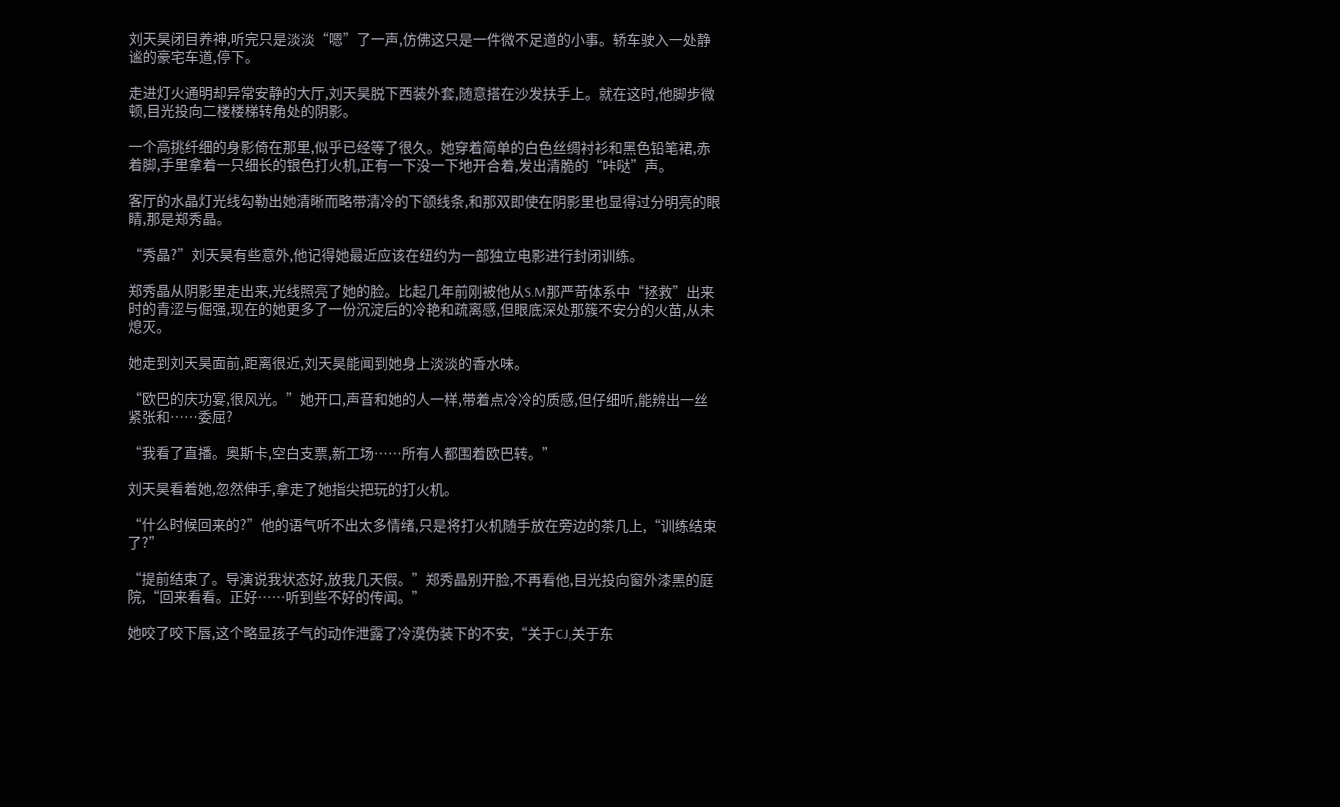刘天昊闭目养神,听完只是淡淡“嗯”了一声,仿佛这只是一件微不足道的小事。轿车驶入一处静谧的豪宅车道,停下。

走进灯火通明却异常安静的大厅,刘天昊脱下西装外套,随意搭在沙发扶手上。就在这时,他脚步微顿,目光投向二楼楼梯转角处的阴影。

一个高挑纤细的身影倚在那里,似乎已经等了很久。她穿着简单的白色丝绸衬衫和黑色铅笔裙,赤着脚,手里拿着一只细长的银色打火机,正有一下没一下地开合着,发出清脆的“咔哒”声。

客厅的水晶灯光线勾勒出她清晰而略带清冷的下颌线条,和那双即使在阴影里也显得过分明亮的眼睛,那是郑秀晶。

“秀晶?”刘天昊有些意外,他记得她最近应该在纽约为一部独立电影进行封闭训练。

郑秀晶从阴影里走出来,光线照亮了她的脸。比起几年前刚被他从S.M那严苛体系中“拯救”出来时的青涩与倔强,现在的她更多了一份沉淀后的冷艳和疏离感,但眼底深处那簇不安分的火苗,从未熄灭。

她走到刘天昊面前,距离很近,刘天昊能闻到她身上淡淡的香水味。

“欧巴的庆功宴,很风光。”她开口,声音和她的人一样,带着点冷冷的质感,但仔细听,能辨出一丝紧张和……委屈?

“我看了直播。奥斯卡,空白支票,新工场……所有人都围着欧巴转。”

刘天昊看着她,忽然伸手,拿走了她指尖把玩的打火机。

“什么时候回来的?”他的语气听不出太多情绪,只是将打火机随手放在旁边的茶几上,“训练结束了?”

“提前结束了。导演说我状态好,放我几天假。”郑秀晶别开脸,不再看他,目光投向窗外漆黑的庭院,“回来看看。正好……听到些不好的传闻。”

她咬了咬下唇,这个略显孩子气的动作泄露了冷漠伪装下的不安,“关于CJ,关于东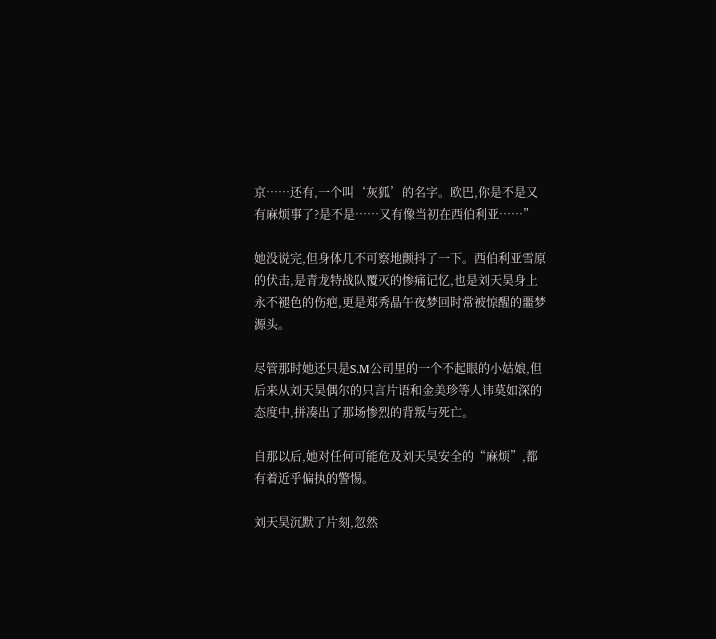京……还有,一个叫‘灰狐’的名字。欧巴,你是不是又有麻烦事了?是不是……又有像当初在西伯利亚……”

她没说完,但身体几不可察地颤抖了一下。西伯利亚雪原的伏击,是青龙特战队覆灭的惨痛记忆,也是刘天昊身上永不褪色的伤疤,更是郑秀晶午夜梦回时常被惊醒的噩梦源头。

尽管那时她还只是S.M公司里的一个不起眼的小姑娘,但后来从刘天昊偶尔的只言片语和金美珍等人讳莫如深的态度中,拼凑出了那场惨烈的背叛与死亡。

自那以后,她对任何可能危及刘天昊安全的“麻烦”,都有着近乎偏执的警惕。

刘天昊沉默了片刻,忽然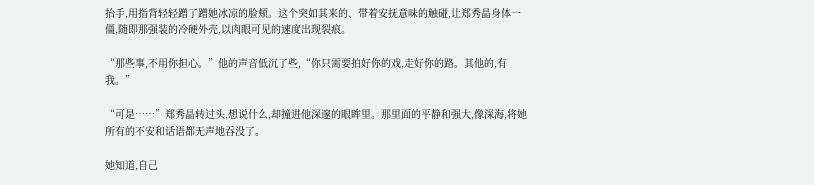抬手,用指背轻轻蹭了蹭她冰凉的脸颊。这个突如其来的、带着安抚意味的触碰,让郑秀晶身体一僵,随即那强装的冷硬外壳,以肉眼可见的速度出现裂痕。

“那些事,不用你担心。”他的声音低沉了些,“你只需要拍好你的戏,走好你的路。其他的,有我。”

“可是……”郑秀晶转过头,想说什么,却撞进他深邃的眼眸里。那里面的平静和强大,像深海,将她所有的不安和话语都无声地吞没了。

她知道,自己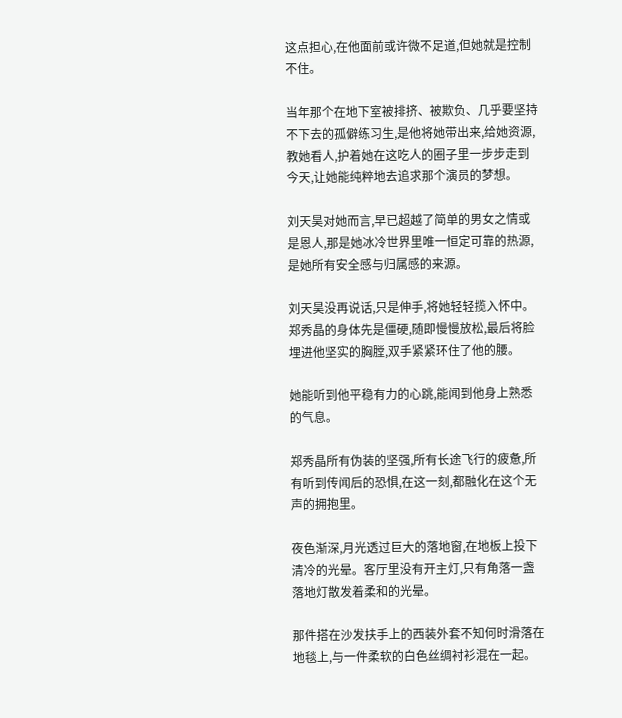这点担心,在他面前或许微不足道,但她就是控制不住。

当年那个在地下室被排挤、被欺负、几乎要坚持不下去的孤僻练习生,是他将她带出来,给她资源,教她看人,护着她在这吃人的圈子里一步步走到今天,让她能纯粹地去追求那个演员的梦想。

刘天昊对她而言,早已超越了简单的男女之情或是恩人,那是她冰冷世界里唯一恒定可靠的热源,是她所有安全感与归属感的来源。

刘天昊没再说话,只是伸手,将她轻轻揽入怀中。郑秀晶的身体先是僵硬,随即慢慢放松,最后将脸埋进他坚实的胸膛,双手紧紧环住了他的腰。

她能听到他平稳有力的心跳,能闻到他身上熟悉的气息。

郑秀晶所有伪装的坚强,所有长途飞行的疲惫,所有听到传闻后的恐惧,在这一刻,都融化在这个无声的拥抱里。

夜色渐深,月光透过巨大的落地窗,在地板上投下清冷的光晕。客厅里没有开主灯,只有角落一盏落地灯散发着柔和的光晕。

那件搭在沙发扶手上的西装外套不知何时滑落在地毯上,与一件柔软的白色丝绸衬衫混在一起。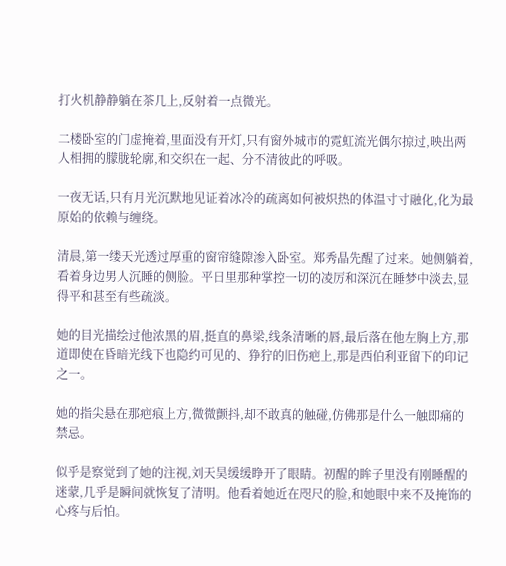打火机静静躺在茶几上,反射着一点微光。

二楼卧室的门虚掩着,里面没有开灯,只有窗外城市的霓虹流光偶尔掠过,映出两人相拥的朦胧轮廓,和交织在一起、分不清彼此的呼吸。

一夜无话,只有月光沉默地见证着冰冷的疏离如何被炽热的体温寸寸融化,化为最原始的依赖与缠绕。

清晨,第一缕天光透过厚重的窗帘缝隙渗入卧室。郑秀晶先醒了过来。她侧躺着,看着身边男人沉睡的侧脸。平日里那种掌控一切的凌厉和深沉在睡梦中淡去,显得平和甚至有些疏淡。

她的目光描绘过他浓黑的眉,挺直的鼻梁,线条清晰的唇,最后落在他左胸上方,那道即使在昏暗光线下也隐约可见的、狰狞的旧伤疤上,那是西伯利亚留下的印记之一。

她的指尖悬在那疤痕上方,微微颤抖,却不敢真的触碰,仿佛那是什么一触即痛的禁忌。

似乎是察觉到了她的注视,刘天昊缓缓睁开了眼睛。初醒的眸子里没有刚睡醒的迷蒙,几乎是瞬间就恢复了清明。他看着她近在咫尺的脸,和她眼中来不及掩饰的心疼与后怕。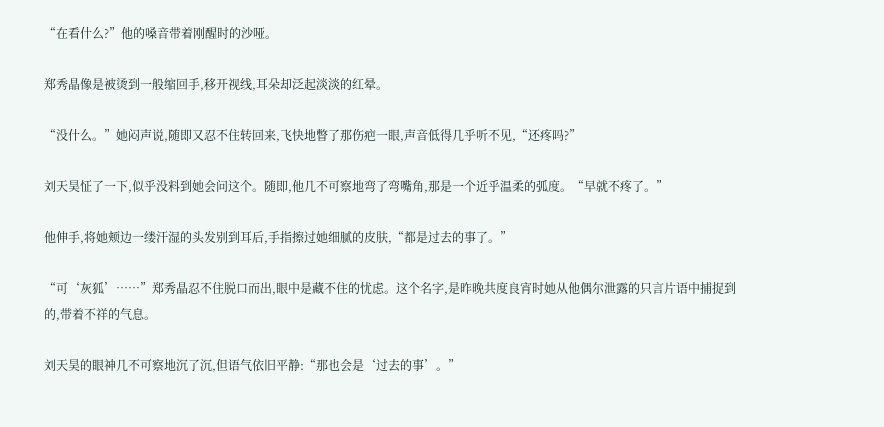“在看什么?”他的嗓音带着刚醒时的沙哑。

郑秀晶像是被烫到一般缩回手,移开视线,耳朵却泛起淡淡的红晕。

“没什么。”她闷声说,随即又忍不住转回来,飞快地瞥了那伤疤一眼,声音低得几乎听不见,“还疼吗?”

刘天昊怔了一下,似乎没料到她会问这个。随即,他几不可察地弯了弯嘴角,那是一个近乎温柔的弧度。“早就不疼了。”

他伸手,将她颊边一缕汗湿的头发别到耳后,手指擦过她细腻的皮肤,“都是过去的事了。”

“可‘灰狐’……”郑秀晶忍不住脱口而出,眼中是藏不住的忧虑。这个名字,是昨晚共度良宵时她从他偶尔泄露的只言片语中捕捉到的,带着不祥的气息。

刘天昊的眼神几不可察地沉了沉,但语气依旧平静:“那也会是‘过去的事’。”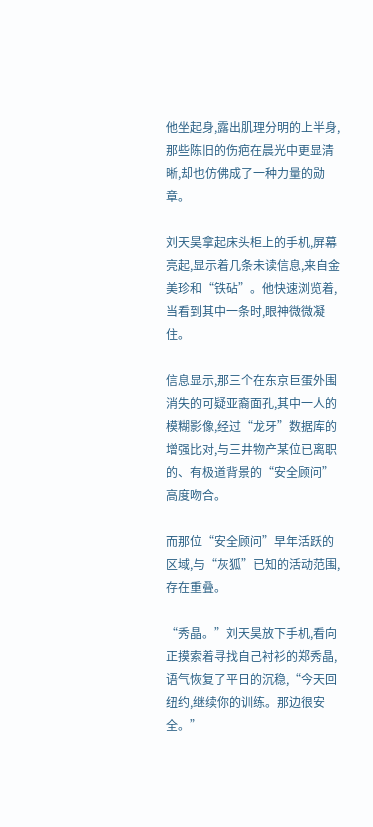他坐起身,露出肌理分明的上半身,那些陈旧的伤疤在晨光中更显清晰,却也仿佛成了一种力量的勋章。

刘天昊拿起床头柜上的手机,屏幕亮起,显示着几条未读信息,来自金美珍和“铁砧”。他快速浏览着,当看到其中一条时,眼神微微凝住。

信息显示,那三个在东京巨蛋外围消失的可疑亚裔面孔,其中一人的模糊影像,经过“龙牙”数据库的增强比对,与三井物产某位已离职的、有极道背景的“安全顾问”高度吻合。

而那位“安全顾问”早年活跃的区域,与“灰狐”已知的活动范围,存在重叠。

“秀晶。”刘天昊放下手机,看向正摸索着寻找自己衬衫的郑秀晶,语气恢复了平日的沉稳,“今天回纽约,继续你的训练。那边很安全。”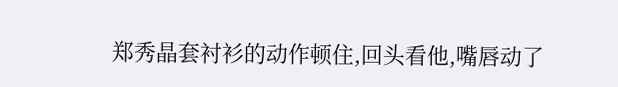郑秀晶套衬衫的动作顿住,回头看他,嘴唇动了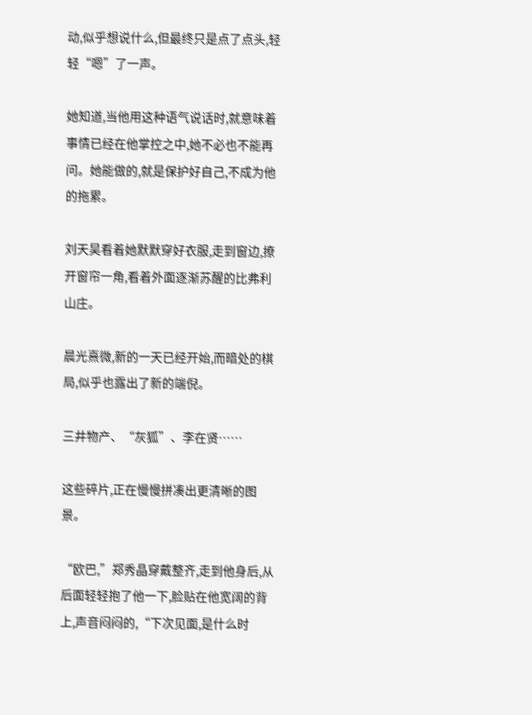动,似乎想说什么,但最终只是点了点头,轻轻“嗯”了一声。

她知道,当他用这种语气说话时,就意味着事情已经在他掌控之中,她不必也不能再问。她能做的,就是保护好自己,不成为他的拖累。

刘天昊看着她默默穿好衣服,走到窗边,撩开窗帘一角,看着外面逐渐苏醒的比弗利山庄。

晨光熹微,新的一天已经开始,而暗处的棋局,似乎也露出了新的端倪。

三井物产、“灰狐”、李在贤……

这些碎片,正在慢慢拼凑出更清晰的图景。

“欧巴,”郑秀晶穿戴整齐,走到他身后,从后面轻轻抱了他一下,脸贴在他宽阔的背上,声音闷闷的,“下次见面,是什么时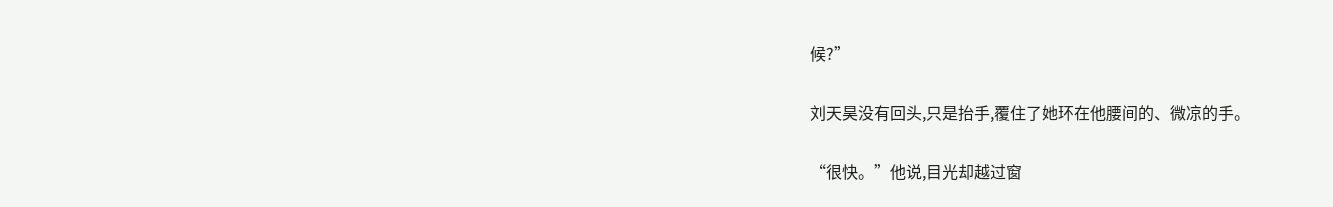候?”

刘天昊没有回头,只是抬手,覆住了她环在他腰间的、微凉的手。

“很快。”他说,目光却越过窗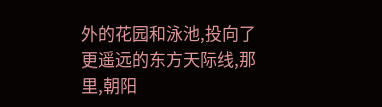外的花园和泳池,投向了更遥远的东方天际线,那里,朝阳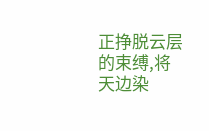正挣脱云层的束缚,将天边染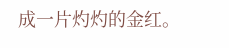成一片灼灼的金红。